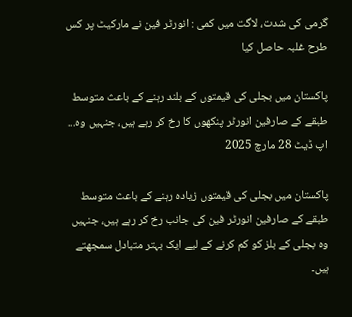گرمی کی شدت، لاگت میں کمی : انورٹر فین نے مارکیٹ پر کس طرح غلبہ حاصل کیا

پاکستان میں بجلی کی قیمتوں کے بلند رہنے کے باعث متوسط طبقے کے صارفین انورٹر پنکھوں کا رخ کر رہے ہیں، جنہیں وہ...
اپ ڈیٹ 28 مارچ 2025

پاکستان میں بجلی کی قیمتوں زیادہ رہنے کے باعث متوسط طبقے کے صارفین انورٹر فین کی جانب رخ کر رہے ہیں، جنہیں وہ بجلی کے بلز کو کم کرنے کے لیے ایک بہتر متبادل سمجھتے ہیں۔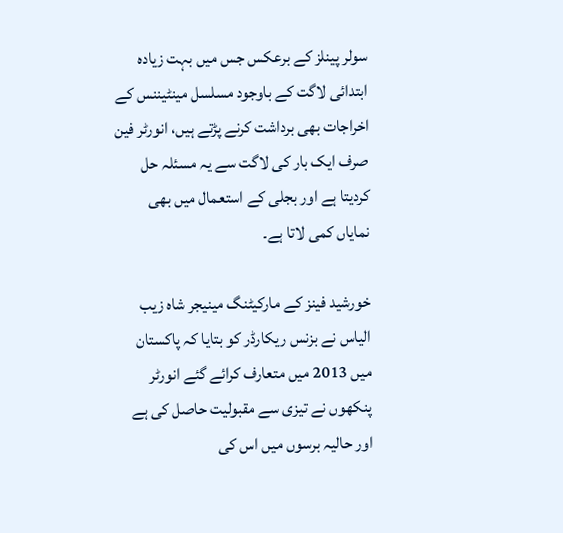سولر پینلز کے برعکس جس میں بہت زیادہ ابتدائی لاگت کے باوجود مسلسل مینٹیننس کے اخراجات بھی برداشت کرنے پڑتے ہیں، انورٹر فین صرف ایک بار کی لاگت سے یہ مسئلہ حل کردیتا ہے اور بجلی کے استعمال میں بھی نمایاں کمی لاتا ہے۔

خورشید فینز کے مارکیٹنگ مینیجر شاہ زیب الیاس نے بزنس ریکارڈر کو بتایا کہ پاکستان میں 2013 میں متعارف کرائے گئے انورٹر پنکھوں نے تیزی سے مقبولیت حاصل کی ہے اور حالیہ برسوں میں اس کی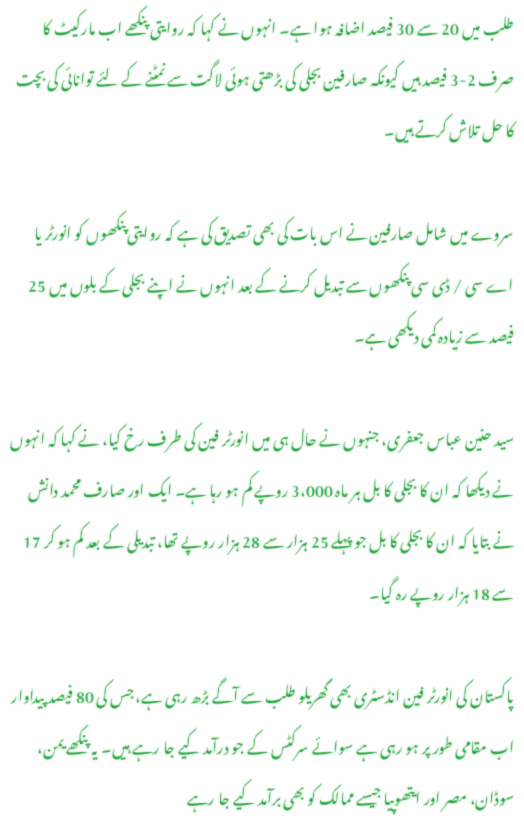طلب میں 20 سے 30 فیصد اضافہ ہوا ہے۔ انہوں نے کہا کہ روایتی پنکھے اب مارکیٹ کا صرف 2-3 فیصد ہیں کیونکہ صارفین بجلی کی بڑھتی ہوئی لاگت سے نمٹنے کے لئے توانائی کی بچت کا حل تلاش کرتے ہیں۔

سروے میں شامل صارفین نے اس بات کی بھی تصدیق کی ہے کہ روایتی پنکھوں کو انورٹر یا اے سی / ڈی سی پنکھوں سے تبدیل کرنے کے بعد انہوں نے اپنے بجلی کے بلوں میں 25 فیصد سے زیادہ کمی دیکھی ہے۔

سید حنین عباس جعفری، جنہوں نے حال ہی میں انورٹر فین کی طرف رخ کیا، نے کہا کہ انہوں نے دیکھا کہ ان کا بجلی کا بل ہر ماہ 3،000 روپے کم ہو رہا ہے۔ ایک اور صارف محمد دانش نے بتایا کہ ان کا بجلی کا بل جو پہلے 25 ہزار سے 28 ہزار روپے تھا، تبدیلی کے بعد کم ہو کر 17 سے 18 ہزار روپے رہ گیا۔

پاکستان کی انورٹر فین انڈسٹری بھی گھریلو طلب سے آگے بڑھ رہی ہے، جس کی 80 فیصد پیداوار اب مقامی طور پر ہو رہی ہے سوائے سرکٹس کے جو درآمد کیے جا رہے ہیں۔ یہ پنکھے یمن، سوڈان، مصر اور ایتھوپیا جیسے ممالک کو بھی برآمد کیے جا رہے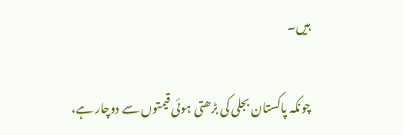ہیں۔

چونکہ پاکستان بجلی کی بڑھتی ہوئی قیمتوں سے دوچار ہے،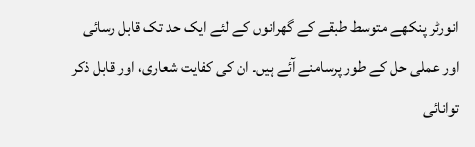انورٹر پنکھے متوسط طبقے کے گھرانوں کے لئے ایک حد تک قابل رسائی اور عملی حل کے طور پرسامنے آئے ہیں۔ ان کی کفایت شعاری، اور قابل ذکر توانائی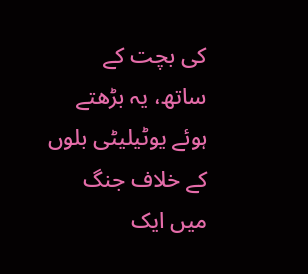کی بچت کے ساتھ، یہ بڑھتے ہوئے یوٹیلیٹی بلوں کے خلاف جنگ میں ایک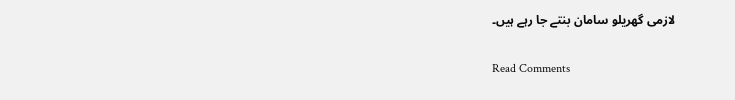لازمی گھریلو سامان بنتے جا رہے ہیں۔

Read Comments